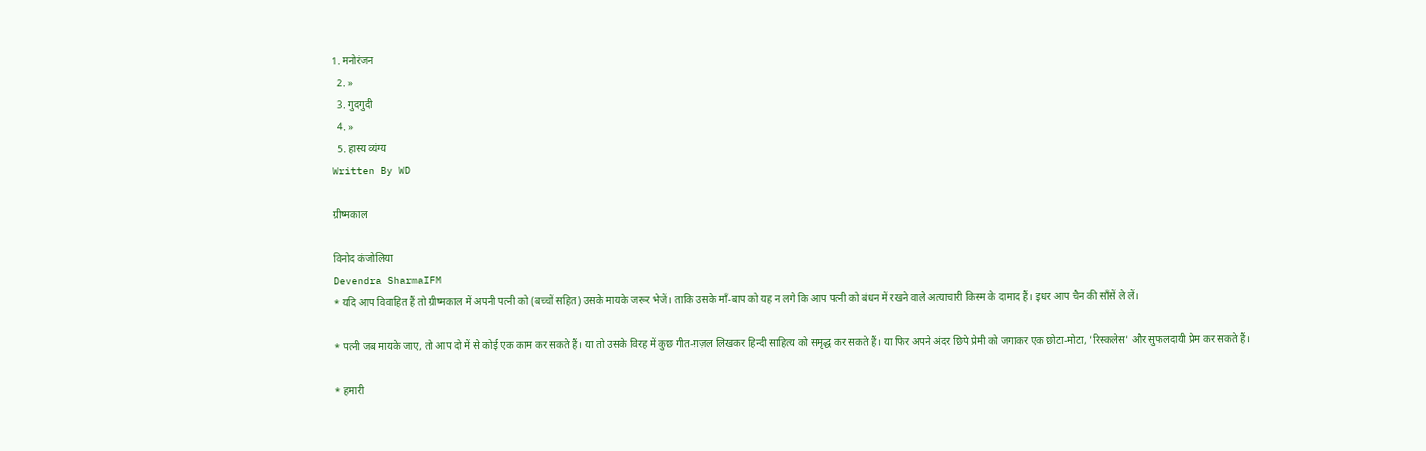1. मनोरंजन
  2. »
  3. गुदगुदी
  4. »
  5. हास्य व्यंग्य
Written By WD

ग्रीष्मकाल

विनोद कंजोलिया
Devendra SharmaIFM
* यदि आप विवाहित हैं तो ग्रीष्मकाल में अपनी पत्नी को (बच्चों सहित) उसके मायके जरूर भेजें। ताकि उसके माँ-बाप को यह न लगे कि आप पत्नी को बंधन में रखने वाले अत्याचारी किस्म के दामाद हैं। इधर आप चैन की साँसें ले लें।

* पत्नी जब मायके जाए, तो आप दो में से कोई एक काम कर सकते हैं। या तो उसके विरह में कुछ गीत-ग़ज़ल लिखकर हिन्दी साहित्य को समृद्ध कर सकते हैं। या फिर अपने अंदर छिपे प्रेमी को जगाकर एक छोटा-मोटा, 'रिस्कलेस' और सुफलदायी प्रेम कर सकते हैं।

* हमारी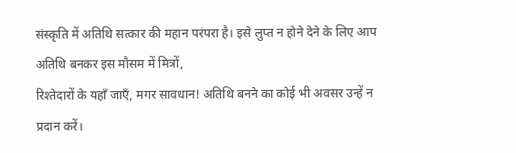संस्कृति में अतिथि सत्कार की महान परंपरा है। इसे लुप्त न होने देने के लिए आप अतिथि बनकर इस मौसम में मित्रों,
रिश्तेदारों के यहाँ जाएँ, मगर सावधान! अतिथि बनने का कोई भी अवसर उन्हें न प्रदान करें।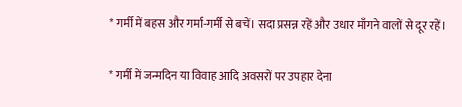* गर्मी में बहस और गर्मा-गर्मी से बचें। सदा प्रसन्न रहें और उधार माँगने वालों से दूर रहें।

* गर्मी में जन्मदिन या विवाह आदि अवसरों पर उपहार देना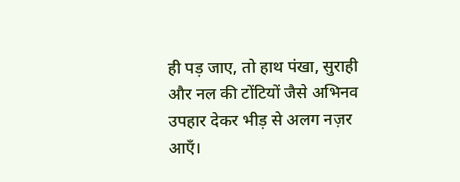ही पड़ जाए, तो हाथ पंखा, सुराही और नल की टोंटियों जैसे अभिनव
उपहार देकर भीड़ से अलग नज़र आएँ।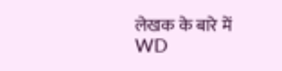लेखक के बारे में
WD